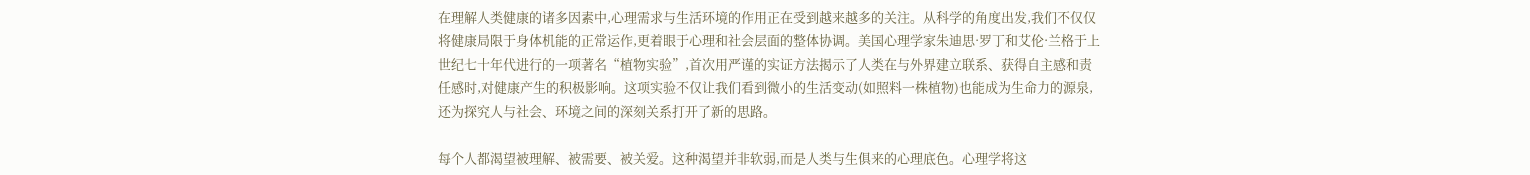在理解人类健康的诸多因素中,心理需求与生活环境的作用正在受到越来越多的关注。从科学的角度出发,我们不仅仅将健康局限于身体机能的正常运作,更着眼于心理和社会层面的整体协调。美国心理学家朱迪思·罗丁和艾伦·兰格于上世纪七十年代进行的一项著名“植物实验”,首次用严谨的实证方法揭示了人类在与外界建立联系、获得自主感和责任感时,对健康产生的积极影响。这项实验不仅让我们看到微小的生活变动(如照料一株植物)也能成为生命力的源泉,还为探究人与社会、环境之间的深刻关系打开了新的思路。

每个人都渴望被理解、被需要、被关爱。这种渴望并非软弱,而是人类与生俱来的心理底色。心理学将这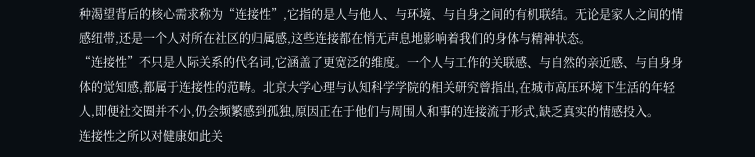种渴望背后的核心需求称为“连接性”,它指的是人与他人、与环境、与自身之间的有机联结。无论是家人之间的情感纽带,还是一个人对所在社区的归属感,这些连接都在悄无声息地影响着我们的身体与精神状态。
“连接性”不只是人际关系的代名词,它涵盖了更宽泛的维度。一个人与工作的关联感、与自然的亲近感、与自身身体的觉知感,都属于连接性的范畴。北京大学心理与认知科学学院的相关研究曾指出,在城市高压环境下生活的年轻人,即便社交圈并不小,仍会频繁感到孤独,原因正在于他们与周围人和事的连接流于形式,缺乏真实的情感投入。
连接性之所以对健康如此关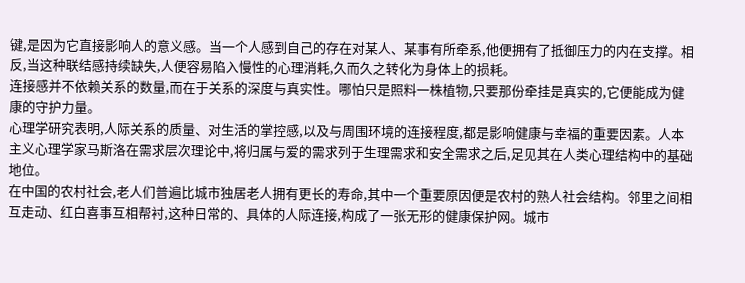键,是因为它直接影响人的意义感。当一个人感到自己的存在对某人、某事有所牵系,他便拥有了抵御压力的内在支撑。相反,当这种联结感持续缺失,人便容易陷入慢性的心理消耗,久而久之转化为身体上的损耗。
连接感并不依赖关系的数量,而在于关系的深度与真实性。哪怕只是照料一株植物,只要那份牵挂是真实的,它便能成为健康的守护力量。
心理学研究表明,人际关系的质量、对生活的掌控感,以及与周围环境的连接程度,都是影响健康与幸福的重要因素。人本主义心理学家马斯洛在需求层次理论中,将归属与爱的需求列于生理需求和安全需求之后,足见其在人类心理结构中的基础地位。
在中国的农村社会,老人们普遍比城市独居老人拥有更长的寿命,其中一个重要原因便是农村的熟人社会结构。邻里之间相互走动、红白喜事互相帮衬,这种日常的、具体的人际连接,构成了一张无形的健康保护网。城市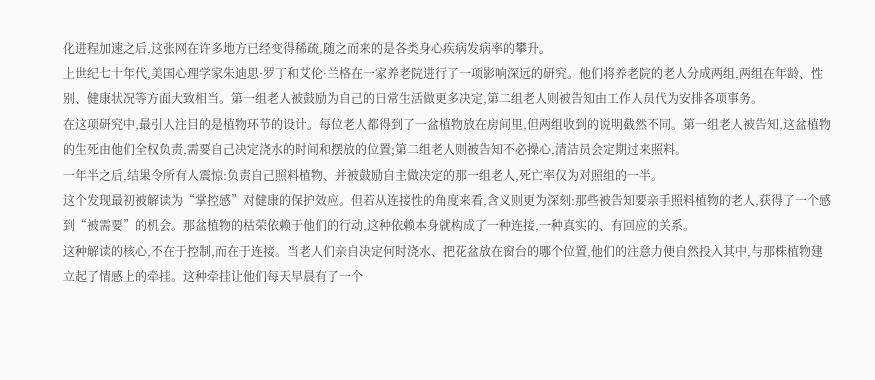化进程加速之后,这张网在许多地方已经变得稀疏,随之而来的是各类身心疾病发病率的攀升。
上世纪七十年代,美国心理学家朱迪思·罗丁和艾伦·兰格在一家养老院进行了一项影响深远的研究。他们将养老院的老人分成两组,两组在年龄、性别、健康状况等方面大致相当。第一组老人被鼓励为自己的日常生活做更多决定,第二组老人则被告知由工作人员代为安排各项事务。
在这项研究中,最引人注目的是植物环节的设计。每位老人都得到了一盆植物放在房间里,但两组收到的说明截然不同。第一组老人被告知,这盆植物的生死由他们全权负责,需要自己决定浇水的时间和摆放的位置;第二组老人则被告知不必操心,清洁员会定期过来照料。
一年半之后,结果令所有人震惊:负责自己照料植物、并被鼓励自主做决定的那一组老人,死亡率仅为对照组的一半。
这个发现最初被解读为“掌控感”对健康的保护效应。但若从连接性的角度来看,含义则更为深刻:那些被告知要亲手照料植物的老人,获得了一个感到“被需要”的机会。那盆植物的枯荣依赖于他们的行动,这种依赖本身就构成了一种连接,一种真实的、有回应的关系。
这种解读的核心,不在于控制,而在于连接。当老人们亲自决定何时浇水、把花盆放在窗台的哪个位置,他们的注意力便自然投入其中,与那株植物建立起了情感上的牵挂。这种牵挂让他们每天早晨有了一个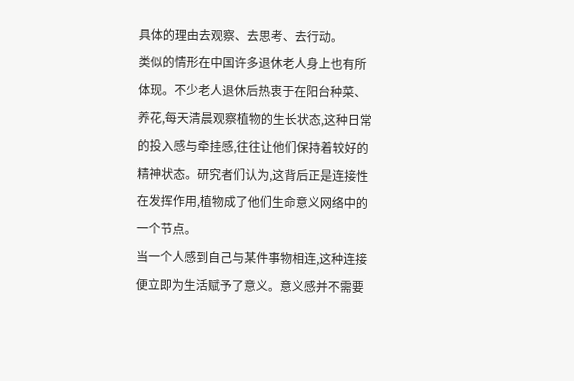具体的理由去观察、去思考、去行动。
类似的情形在中国许多退休老人身上也有所体现。不少老人退休后热衷于在阳台种菜、养花,每天清晨观察植物的生长状态,这种日常的投入感与牵挂感,往往让他们保持着较好的精神状态。研究者们认为,这背后正是连接性在发挥作用,植物成了他们生命意义网络中的一个节点。
当一个人感到自己与某件事物相连,这种连接便立即为生活赋予了意义。意义感并不需要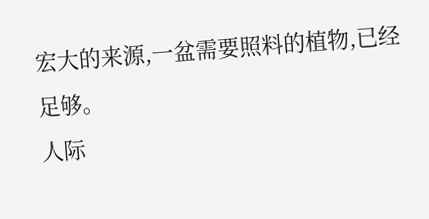宏大的来源,一盆需要照料的植物,已经足够。
人际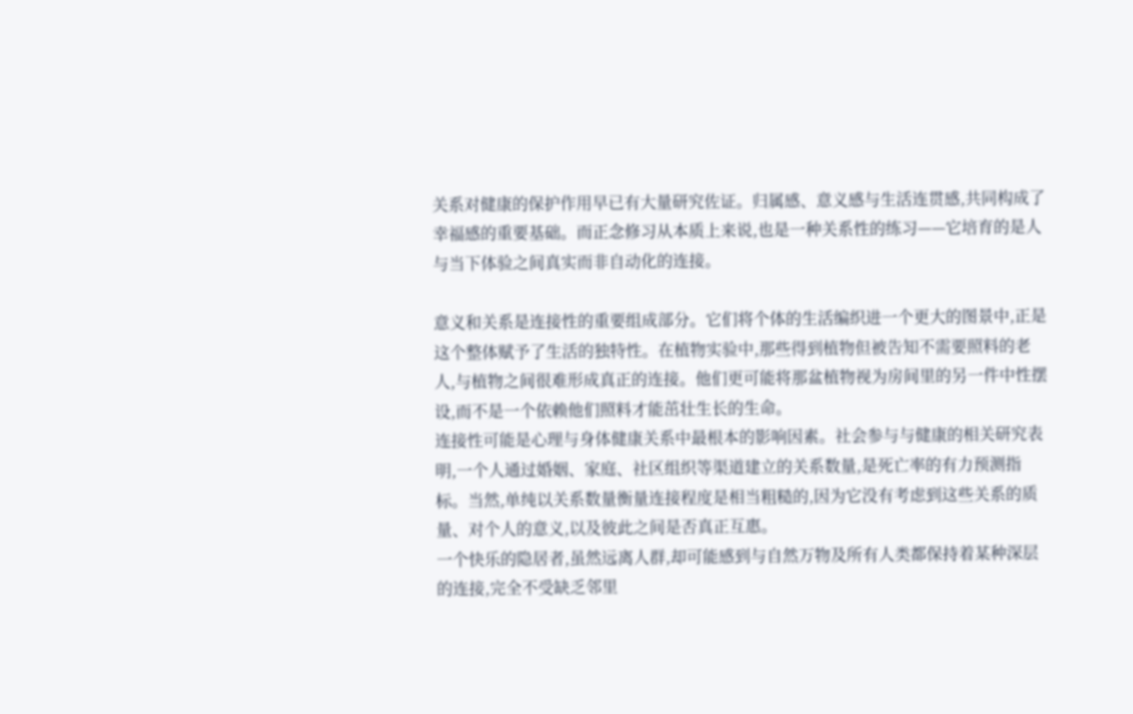关系对健康的保护作用早已有大量研究佐证。归属感、意义感与生活连贯感,共同构成了幸福感的重要基础。而正念修习从本质上来说,也是一种关系性的练习——它培育的是人与当下体验之间真实而非自动化的连接。

意义和关系是连接性的重要组成部分。它们将个体的生活编织进一个更大的图景中,正是这个整体赋予了生活的独特性。在植物实验中,那些得到植物但被告知不需要照料的老人,与植物之间很难形成真正的连接。他们更可能将那盆植物视为房间里的另一件中性摆设,而不是一个依赖他们照料才能茁壮生长的生命。
连接性可能是心理与身体健康关系中最根本的影响因素。社会参与与健康的相关研究表明,一个人通过婚姻、家庭、社区组织等渠道建立的关系数量,是死亡率的有力预测指标。当然,单纯以关系数量衡量连接程度是相当粗糙的,因为它没有考虑到这些关系的质量、对个人的意义,以及彼此之间是否真正互惠。
一个快乐的隐居者,虽然远离人群,却可能感到与自然万物及所有人类都保持着某种深层的连接,完全不受缺乏邻里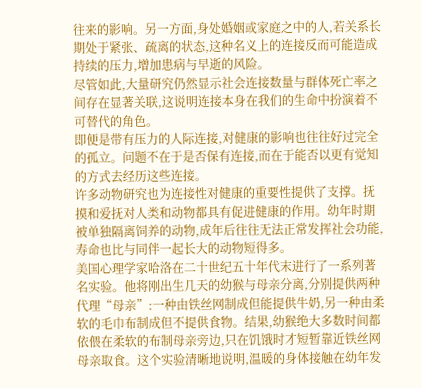往来的影响。另一方面,身处婚姻或家庭之中的人,若关系长期处于紧张、疏离的状态,这种名义上的连接反而可能造成持续的压力,增加患病与早逝的风险。
尽管如此,大量研究仍然显示社会连接数量与群体死亡率之间存在显著关联,这说明连接本身在我们的生命中扮演着不可替代的角色。
即便是带有压力的人际连接,对健康的影响也往往好过完全的孤立。问题不在于是否保有连接,而在于能否以更有觉知的方式去经历这些连接。
许多动物研究也为连接性对健康的重要性提供了支撑。抚摸和爱抚对人类和动物都具有促进健康的作用。幼年时期被单独隔离饲养的动物,成年后往往无法正常发挥社会功能,寿命也比与同伴一起长大的动物短得多。
美国心理学家哈洛在二十世纪五十年代末进行了一系列著名实验。他将刚出生几天的幼猴与母亲分离,分别提供两种代理“母亲”:一种由铁丝网制成但能提供牛奶,另一种由柔软的毛巾布制成但不提供食物。结果,幼猴绝大多数时间都依偎在柔软的布制母亲旁边,只在饥饿时才短暂靠近铁丝网母亲取食。这个实验清晰地说明,温暖的身体接触在幼年发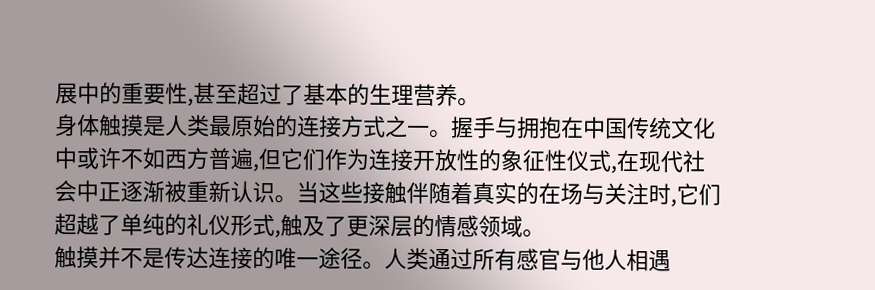展中的重要性,甚至超过了基本的生理营养。
身体触摸是人类最原始的连接方式之一。握手与拥抱在中国传统文化中或许不如西方普遍,但它们作为连接开放性的象征性仪式,在现代社会中正逐渐被重新认识。当这些接触伴随着真实的在场与关注时,它们超越了单纯的礼仪形式,触及了更深层的情感领域。
触摸并不是传达连接的唯一途径。人类通过所有感官与他人相遇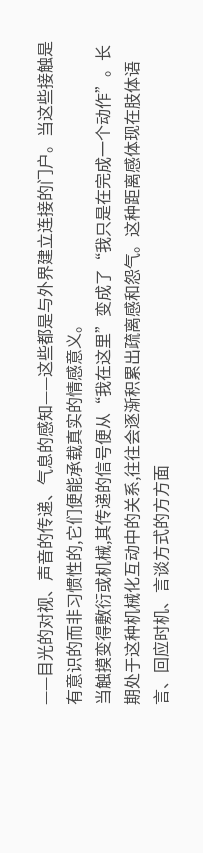——目光的对视、声音的传递、气息的感知——这些都是与外界建立连接的门户。当这些接触是有意识的而非习惯性的,它们便能承载真实的情感意义。
当触摸变得敷衍或机械,其传递的信号便从“我在这里”变成了“我只是在完成一个动作”。长期处于这种机械化互动中的关系,往往会逐渐积累出疏离感和怨气。这种距离感体现在肢体语言、回应时机、言谈方式的方方面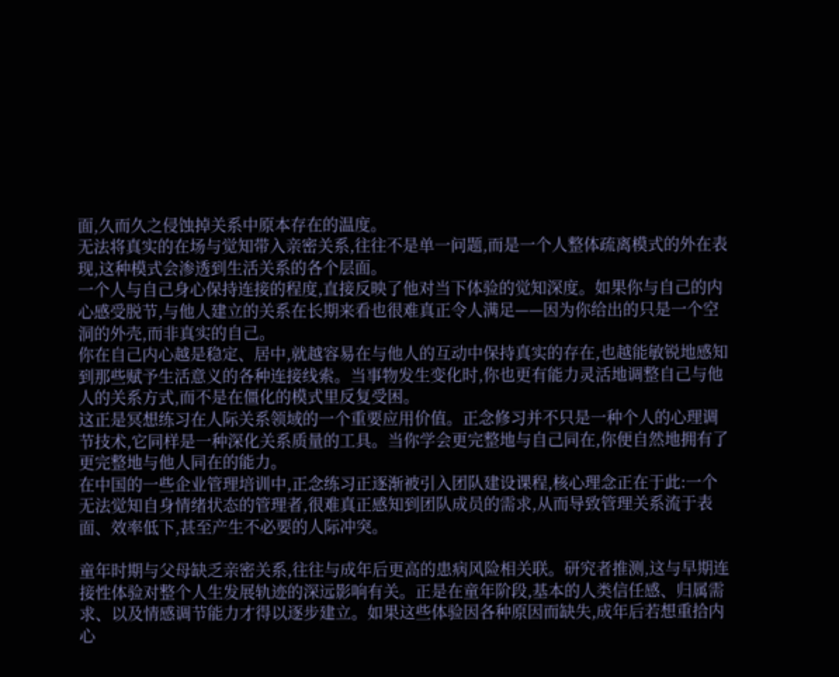面,久而久之侵蚀掉关系中原本存在的温度。
无法将真实的在场与觉知带入亲密关系,往往不是单一问题,而是一个人整体疏离模式的外在表现,这种模式会渗透到生活关系的各个层面。
一个人与自己身心保持连接的程度,直接反映了他对当下体验的觉知深度。如果你与自己的内心感受脱节,与他人建立的关系在长期来看也很难真正令人满足——因为你给出的只是一个空洞的外壳,而非真实的自己。
你在自己内心越是稳定、居中,就越容易在与他人的互动中保持真实的存在,也越能敏锐地感知到那些赋予生活意义的各种连接线索。当事物发生变化时,你也更有能力灵活地调整自己与他人的关系方式,而不是在僵化的模式里反复受困。
这正是冥想练习在人际关系领域的一个重要应用价值。正念修习并不只是一种个人的心理调节技术,它同样是一种深化关系质量的工具。当你学会更完整地与自己同在,你便自然地拥有了更完整地与他人同在的能力。
在中国的一些企业管理培训中,正念练习正逐渐被引入团队建设课程,核心理念正在于此:一个无法觉知自身情绪状态的管理者,很难真正感知到团队成员的需求,从而导致管理关系流于表面、效率低下,甚至产生不必要的人际冲突。

童年时期与父母缺乏亲密关系,往往与成年后更高的患病风险相关联。研究者推测,这与早期连接性体验对整个人生发展轨迹的深远影响有关。正是在童年阶段,基本的人类信任感、归属需求、以及情感调节能力才得以逐步建立。如果这些体验因各种原因而缺失,成年后若想重拾内心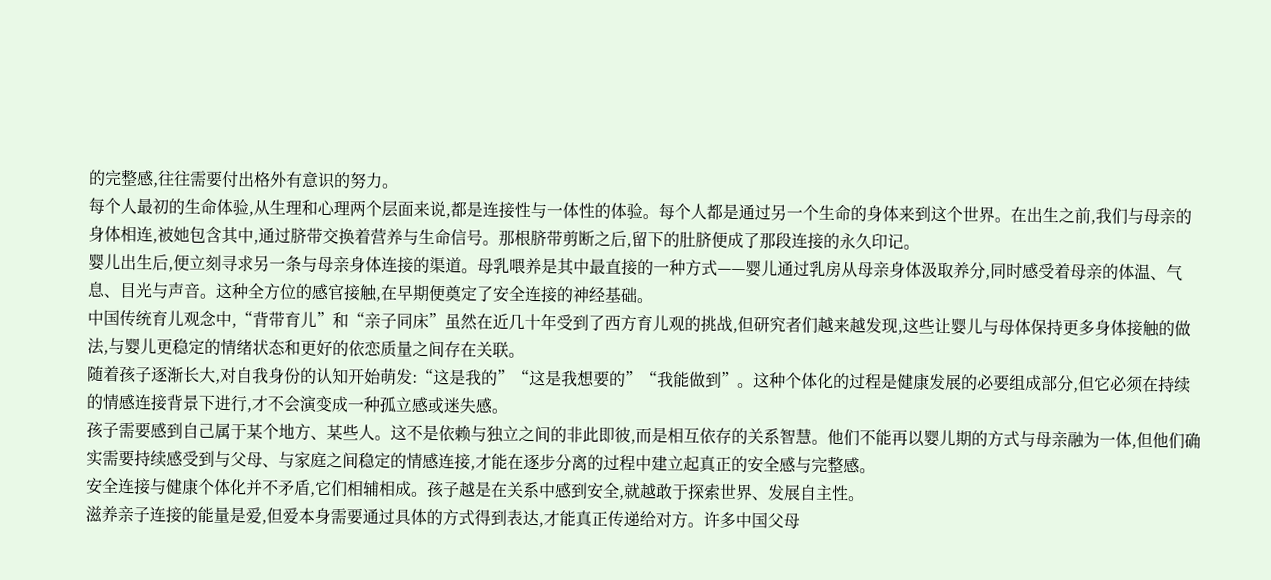的完整感,往往需要付出格外有意识的努力。
每个人最初的生命体验,从生理和心理两个层面来说,都是连接性与一体性的体验。每个人都是通过另一个生命的身体来到这个世界。在出生之前,我们与母亲的身体相连,被她包含其中,通过脐带交换着营养与生命信号。那根脐带剪断之后,留下的肚脐便成了那段连接的永久印记。
婴儿出生后,便立刻寻求另一条与母亲身体连接的渠道。母乳喂养是其中最直接的一种方式——婴儿通过乳房从母亲身体汲取养分,同时感受着母亲的体温、气息、目光与声音。这种全方位的感官接触,在早期便奠定了安全连接的神经基础。
中国传统育儿观念中,“背带育儿”和“亲子同床”虽然在近几十年受到了西方育儿观的挑战,但研究者们越来越发现,这些让婴儿与母体保持更多身体接触的做法,与婴儿更稳定的情绪状态和更好的依恋质量之间存在关联。
随着孩子逐渐长大,对自我身份的认知开始萌发:“这是我的”“这是我想要的”“我能做到”。这种个体化的过程是健康发展的必要组成部分,但它必须在持续的情感连接背景下进行,才不会演变成一种孤立感或迷失感。
孩子需要感到自己属于某个地方、某些人。这不是依赖与独立之间的非此即彼,而是相互依存的关系智慧。他们不能再以婴儿期的方式与母亲融为一体,但他们确实需要持续感受到与父母、与家庭之间稳定的情感连接,才能在逐步分离的过程中建立起真正的安全感与完整感。
安全连接与健康个体化并不矛盾,它们相辅相成。孩子越是在关系中感到安全,就越敢于探索世界、发展自主性。
滋养亲子连接的能量是爱,但爱本身需要通过具体的方式得到表达,才能真正传递给对方。许多中国父母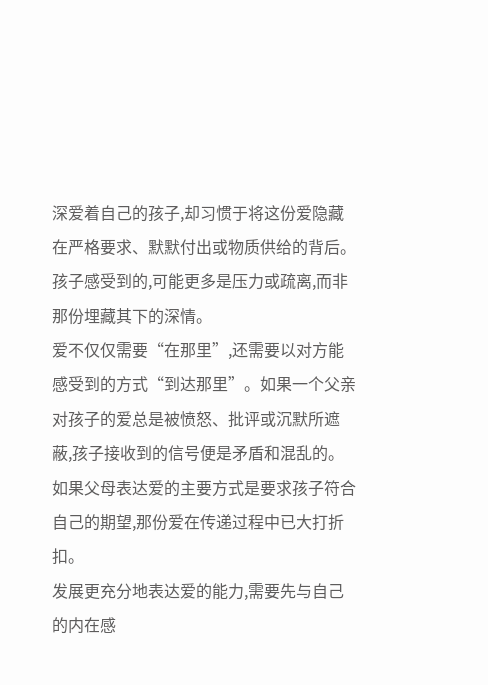深爱着自己的孩子,却习惯于将这份爱隐藏在严格要求、默默付出或物质供给的背后。孩子感受到的,可能更多是压力或疏离,而非那份埋藏其下的深情。
爱不仅仅需要“在那里”,还需要以对方能感受到的方式“到达那里”。如果一个父亲对孩子的爱总是被愤怒、批评或沉默所遮蔽,孩子接收到的信号便是矛盾和混乱的。如果父母表达爱的主要方式是要求孩子符合自己的期望,那份爱在传递过程中已大打折扣。
发展更充分地表达爱的能力,需要先与自己的内在感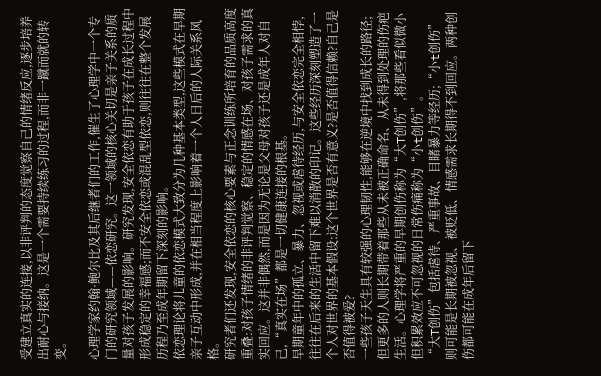受建立真实的连接,以非评判的态度觉察自己的情绪反应,逐步培养出耐心与接纳。这是一个需要持续练习的过程,而非一蹴而就的转变。

心理学家约翰·鲍尔比及其后继者们的工作,催生了心理学中一个专门的研究领域——依恋研究。这一领域的核心关切是亲子关系的质量对孩子发展的影响。研究发现,安全依恋有助于孩子在成长过程中形成稳定的幸福感;而不安全依恋或混乱型依恋,则往往在整个发展历程乃至成年期留下深刻的影响。
依恋理论将儿童的依恋模式大致分为几种基本类型,这些模式在早期亲子互动中形成,并在相当程度上影响着一个人日后的人际关系风格。
研究者们还发现,安全依恋的核心要素与正念训练所培育的品质高度重叠:对孩子情绪的非评判觉察、稳定的情感在场、对孩子需求的真实回应。这并非偶然,而是因为无论是父母对孩子还是成年人对自己,“真实在场”都是一切健康连接的根基。
早期童年中的孤立、暴力、忽视或虐待经历,与安全依恋完全相悖,往往在后来的生活中留下难以消散的印记。这些经历深刻塑造了一个人对世界的基本假设:这个世界是否有意义?是否值得信赖?自己是否值得被爱?
一些孩子天生具有较强的心理韧性,能够在逆境中找到成长的路径;但更多的人则长期带着那些从未被正确命名、从未得到处理的伤疤生活。心理学将严重的早期创伤称为“大T创伤”,将那些看似微小但积累效应不可忽视的日常伤痛称为“小t创伤”。
“大T创伤”包括虐待、严重事故、目睹暴力等经历;“小t创伤”则可能是长期被忽视、被贬低、情感需求长期得不到回应。两种创伤都可能在成年后留下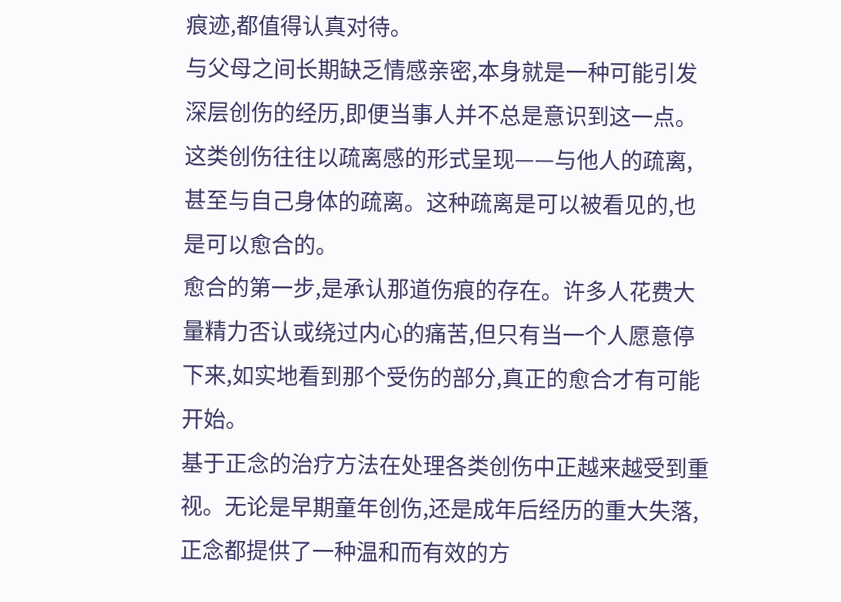痕迹,都值得认真对待。
与父母之间长期缺乏情感亲密,本身就是一种可能引发深层创伤的经历,即便当事人并不总是意识到这一点。这类创伤往往以疏离感的形式呈现——与他人的疏离,甚至与自己身体的疏离。这种疏离是可以被看见的,也是可以愈合的。
愈合的第一步,是承认那道伤痕的存在。许多人花费大量精力否认或绕过内心的痛苦,但只有当一个人愿意停下来,如实地看到那个受伤的部分,真正的愈合才有可能开始。
基于正念的治疗方法在处理各类创伤中正越来越受到重视。无论是早期童年创伤,还是成年后经历的重大失落,正念都提供了一种温和而有效的方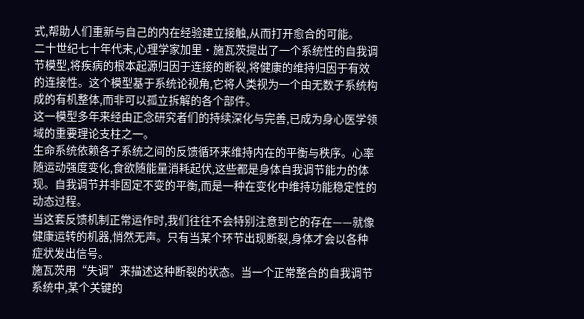式,帮助人们重新与自己的内在经验建立接触,从而打开愈合的可能。
二十世纪七十年代末,心理学家加里·施瓦茨提出了一个系统性的自我调节模型,将疾病的根本起源归因于连接的断裂,将健康的维持归因于有效的连接性。这个模型基于系统论视角,它将人类视为一个由无数子系统构成的有机整体,而非可以孤立拆解的各个部件。
这一模型多年来经由正念研究者们的持续深化与完善,已成为身心医学领域的重要理论支柱之一。
生命系统依赖各子系统之间的反馈循环来维持内在的平衡与秩序。心率随运动强度变化,食欲随能量消耗起伏,这些都是身体自我调节能力的体现。自我调节并非固定不变的平衡,而是一种在变化中维持功能稳定性的动态过程。
当这套反馈机制正常运作时,我们往往不会特别注意到它的存在——就像健康运转的机器,悄然无声。只有当某个环节出现断裂,身体才会以各种症状发出信号。
施瓦茨用“失调”来描述这种断裂的状态。当一个正常整合的自我调节系统中,某个关键的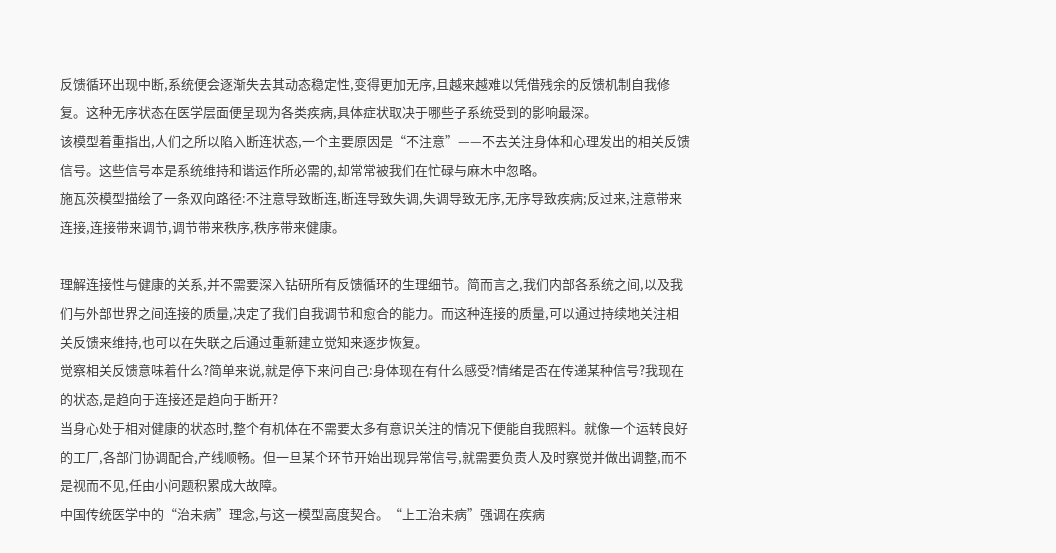反馈循环出现中断,系统便会逐渐失去其动态稳定性,变得更加无序,且越来越难以凭借残余的反馈机制自我修复。这种无序状态在医学层面便呈现为各类疾病,具体症状取决于哪些子系统受到的影响最深。
该模型着重指出,人们之所以陷入断连状态,一个主要原因是“不注意”——不去关注身体和心理发出的相关反馈信号。这些信号本是系统维持和谐运作所必需的,却常常被我们在忙碌与麻木中忽略。
施瓦茨模型描绘了一条双向路径:不注意导致断连,断连导致失调,失调导致无序,无序导致疾病;反过来,注意带来连接,连接带来调节,调节带来秩序,秩序带来健康。

理解连接性与健康的关系,并不需要深入钻研所有反馈循环的生理细节。简而言之,我们内部各系统之间,以及我们与外部世界之间连接的质量,决定了我们自我调节和愈合的能力。而这种连接的质量,可以通过持续地关注相关反馈来维持,也可以在失联之后通过重新建立觉知来逐步恢复。
觉察相关反馈意味着什么?简单来说,就是停下来问自己:身体现在有什么感受?情绪是否在传递某种信号?我现在的状态,是趋向于连接还是趋向于断开?
当身心处于相对健康的状态时,整个有机体在不需要太多有意识关注的情况下便能自我照料。就像一个运转良好的工厂,各部门协调配合,产线顺畅。但一旦某个环节开始出现异常信号,就需要负责人及时察觉并做出调整,而不是视而不见,任由小问题积累成大故障。
中国传统医学中的“治未病”理念,与这一模型高度契合。“上工治未病”强调在疾病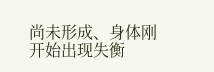尚未形成、身体刚开始出现失衡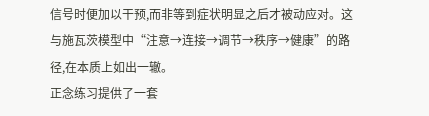信号时便加以干预,而非等到症状明显之后才被动应对。这与施瓦茨模型中“注意→连接→调节→秩序→健康”的路径,在本质上如出一辙。
正念练习提供了一套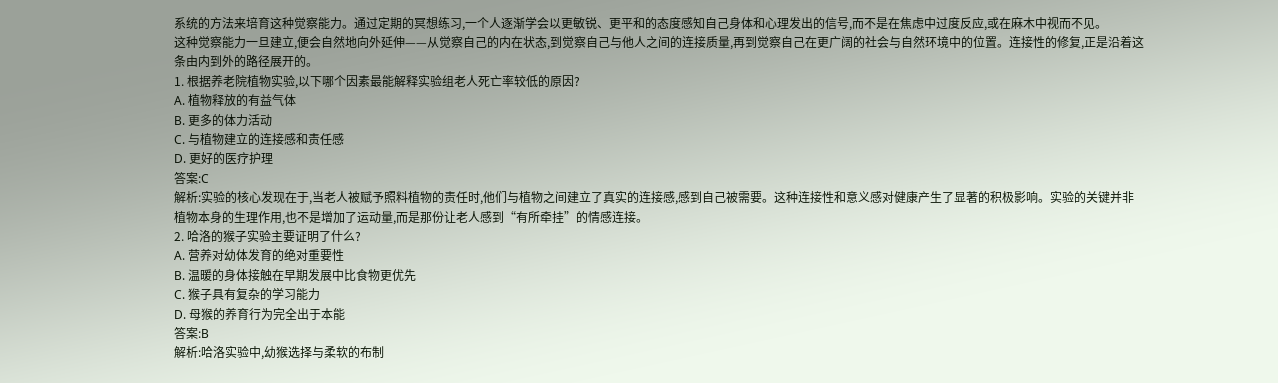系统的方法来培育这种觉察能力。通过定期的冥想练习,一个人逐渐学会以更敏锐、更平和的态度感知自己身体和心理发出的信号,而不是在焦虑中过度反应,或在麻木中视而不见。
这种觉察能力一旦建立,便会自然地向外延伸——从觉察自己的内在状态,到觉察自己与他人之间的连接质量,再到觉察自己在更广阔的社会与自然环境中的位置。连接性的修复,正是沿着这条由内到外的路径展开的。
1. 根据养老院植物实验,以下哪个因素最能解释实验组老人死亡率较低的原因?
A. 植物释放的有益气体
B. 更多的体力活动
C. 与植物建立的连接感和责任感
D. 更好的医疗护理
答案:C
解析:实验的核心发现在于,当老人被赋予照料植物的责任时,他们与植物之间建立了真实的连接感,感到自己被需要。这种连接性和意义感对健康产生了显著的积极影响。实验的关键并非植物本身的生理作用,也不是增加了运动量,而是那份让老人感到“有所牵挂”的情感连接。
2. 哈洛的猴子实验主要证明了什么?
A. 营养对幼体发育的绝对重要性
B. 温暖的身体接触在早期发展中比食物更优先
C. 猴子具有复杂的学习能力
D. 母猴的养育行为完全出于本能
答案:B
解析:哈洛实验中,幼猴选择与柔软的布制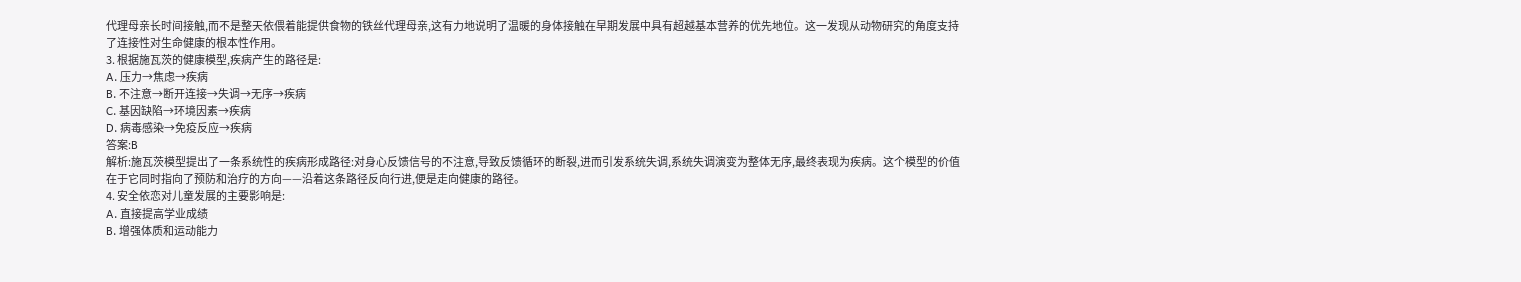代理母亲长时间接触,而不是整天依偎着能提供食物的铁丝代理母亲,这有力地说明了温暖的身体接触在早期发展中具有超越基本营养的优先地位。这一发现从动物研究的角度支持了连接性对生命健康的根本性作用。
3. 根据施瓦茨的健康模型,疾病产生的路径是:
A. 压力→焦虑→疾病
B. 不注意→断开连接→失调→无序→疾病
C. 基因缺陷→环境因素→疾病
D. 病毒感染→免疫反应→疾病
答案:B
解析:施瓦茨模型提出了一条系统性的疾病形成路径:对身心反馈信号的不注意,导致反馈循环的断裂,进而引发系统失调,系统失调演变为整体无序,最终表现为疾病。这个模型的价值在于它同时指向了预防和治疗的方向——沿着这条路径反向行进,便是走向健康的路径。
4. 安全依恋对儿童发展的主要影响是:
A. 直接提高学业成绩
B. 增强体质和运动能力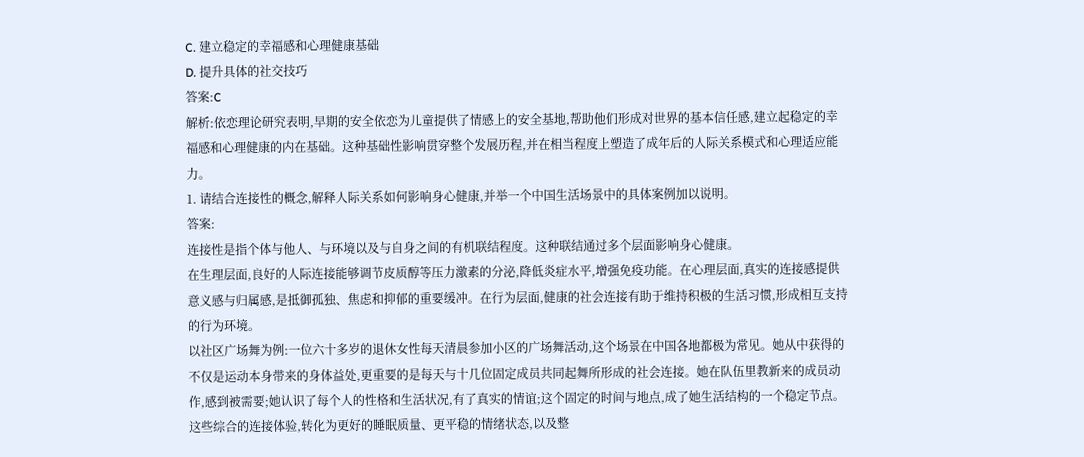C. 建立稳定的幸福感和心理健康基础
D. 提升具体的社交技巧
答案:C
解析:依恋理论研究表明,早期的安全依恋为儿童提供了情感上的安全基地,帮助他们形成对世界的基本信任感,建立起稳定的幸福感和心理健康的内在基础。这种基础性影响贯穿整个发展历程,并在相当程度上塑造了成年后的人际关系模式和心理适应能力。
1. 请结合连接性的概念,解释人际关系如何影响身心健康,并举一个中国生活场景中的具体案例加以说明。
答案:
连接性是指个体与他人、与环境以及与自身之间的有机联结程度。这种联结通过多个层面影响身心健康。
在生理层面,良好的人际连接能够调节皮质醇等压力激素的分泌,降低炎症水平,增强免疫功能。在心理层面,真实的连接感提供意义感与归属感,是抵御孤独、焦虑和抑郁的重要缓冲。在行为层面,健康的社会连接有助于维持积极的生活习惯,形成相互支持的行为环境。
以社区广场舞为例:一位六十多岁的退休女性每天清晨参加小区的广场舞活动,这个场景在中国各地都极为常见。她从中获得的不仅是运动本身带来的身体益处,更重要的是每天与十几位固定成员共同起舞所形成的社会连接。她在队伍里教新来的成员动作,感到被需要;她认识了每个人的性格和生活状况,有了真实的情谊;这个固定的时间与地点,成了她生活结构的一个稳定节点。这些综合的连接体验,转化为更好的睡眠质量、更平稳的情绪状态,以及整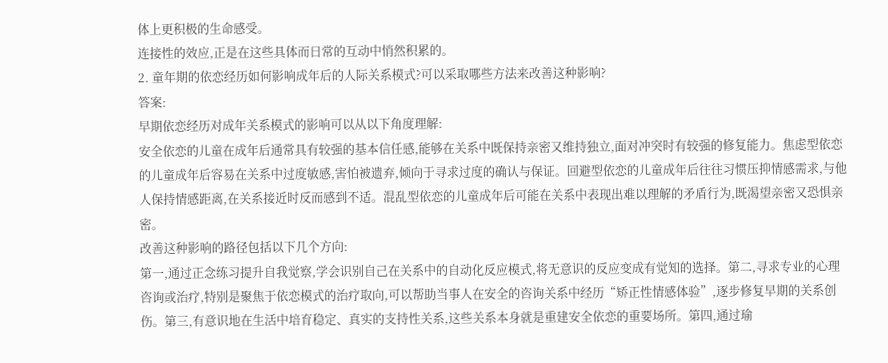体上更积极的生命感受。
连接性的效应,正是在这些具体而日常的互动中悄然积累的。
2. 童年期的依恋经历如何影响成年后的人际关系模式?可以采取哪些方法来改善这种影响?
答案:
早期依恋经历对成年关系模式的影响可以从以下角度理解:
安全依恋的儿童在成年后通常具有较强的基本信任感,能够在关系中既保持亲密又维持独立,面对冲突时有较强的修复能力。焦虑型依恋的儿童成年后容易在关系中过度敏感,害怕被遗弃,倾向于寻求过度的确认与保证。回避型依恋的儿童成年后往往习惯压抑情感需求,与他人保持情感距离,在关系接近时反而感到不适。混乱型依恋的儿童成年后可能在关系中表现出难以理解的矛盾行为,既渴望亲密又恐惧亲密。
改善这种影响的路径包括以下几个方向:
第一,通过正念练习提升自我觉察,学会识别自己在关系中的自动化反应模式,将无意识的反应变成有觉知的选择。第二,寻求专业的心理咨询或治疗,特别是聚焦于依恋模式的治疗取向,可以帮助当事人在安全的咨询关系中经历“矫正性情感体验”,逐步修复早期的关系创伤。第三,有意识地在生活中培育稳定、真实的支持性关系,这些关系本身就是重建安全依恋的重要场所。第四,通过瑜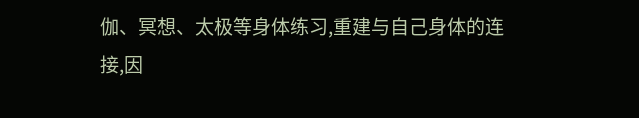伽、冥想、太极等身体练习,重建与自己身体的连接,因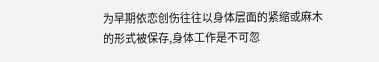为早期依恋创伤往往以身体层面的紧缩或麻木的形式被保存,身体工作是不可忽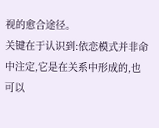视的愈合途径。
关键在于认识到:依恋模式并非命中注定,它是在关系中形成的,也可以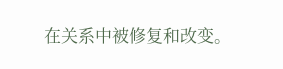在关系中被修复和改变。